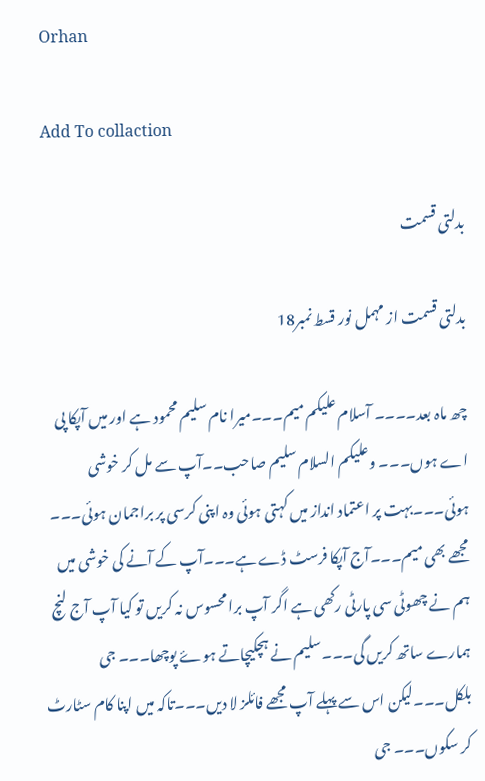Orhan

Add To collaction

بدلتی قسمت

بدلتی قسمت از مہمل نور قسط نمبر18

چھ ماہ بعد۔۔۔۔ آسلام علیکم میم۔۔۔میرا نام سلیم محمود ہے اور میں آپکا پی اے ہوں۔۔۔ وعلیکم السلام سلیم صاحب۔۔آپ سے مل کر خوشی ہوئی۔۔۔بہت پر اعتماد انداز میں کہتی ہوئی وہ اپنی کرسی پر براجمان ہوئی۔۔۔ مجھے بھی میم۔۔۔آج آپکا فرسٹ ڈے ہے۔۔۔آپ کے آنے کی خوشی میں ہم نے چھوٹی سی پارٹی رکھی ہے اگر آپ برا محسوس نہ کریں تو کیا آپ آج لنچ ہمارے ساتھ کریں گی۔۔۔سلیم نے ہچکیچاتے ہوۓ پوچھا۔۔۔ جی بلکل۔۔۔لیکن اس سے پہلے آپ مجھے فائلز لا دیں۔۔۔تاکہ میں اپنا کام سٹارٹ کر سکوں۔۔۔ جی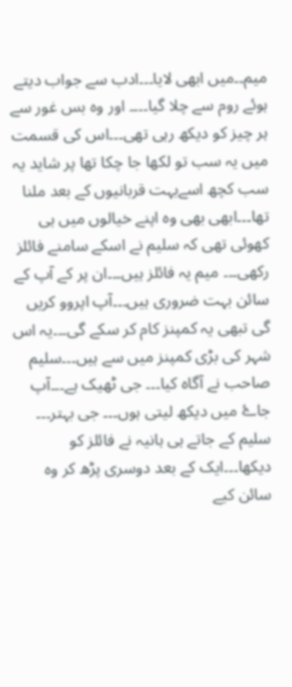میم۔۔میں ابھی لایا۔۔۔ادب سے جواب دیتے ہوئے روم سے چلا گیا۔۔۔۔ اور وہ بس غور سے ہر چیز کو دیکھ رہی تھی۔۔۔اس کی قسمت میں یہ سب تو لکھا جا چکا تھا پر شاید یہ سب کچھ اسےبہت قربانیوں کے بعد ملنا تھا۔۔۔ابھی بھی وہ اپنے خیالوں میں ہی کھوئی تھی کہ سلیم نے اسکے سامنے فائلز رکھی۔۔۔ میم یہ فائلز ہیں۔۔۔ان پر کے آپ کے سائن بہت ضروری ہیں۔۔۔آپ اپروو کریں گی تبھی یہ کمپنز کام کر سکے گی۔۔۔یہ اس شہر کی بڑی کمپنز میں سے ہیں۔۔۔سلیم صاحب نے آگاہ کیا۔۔۔ جی ٹھیک ہے۔۔۔آپ جاۓ میں دیکھ لیتی ہوں۔۔۔ جی بہتر۔۔۔ سلیم کے جاتے ہی ہانیہ نے فائلز کو دیکھا۔۔۔ایک کے بعد دوسری پڑھ کر وہ سائن کیے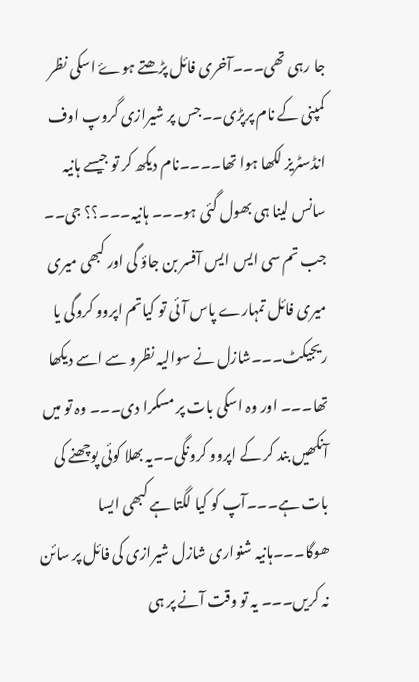جا رہی تھی۔۔۔آخری فائل پڑھتے ہوۓ اسکی نظر کمپنی کے نام پرپڑی۔۔جس پر شیرازی گروپ اوف انڈسٹریز لکھا ہوا تھا۔۔۔۔نام دیکھ کر تو جیسے ہانیہ سانس لینا ہی بھول گئی ہو۔۔۔ ہانیہ۔۔۔؟؟ جی۔۔ جب تم سی ایس ایس آفسر بن جاؤ گی اور کبھی میری میری فائل تمہارے پاس آئی تو کیاتم اپروو کروگی یا ریجیکٹ۔۔۔شازل نے سوالیہ نظرو سے اسے دیکھا تھا۔۔۔ اور وہ اسکی بات پر مسکرا دی۔۔۔ وہ تو میں آنکھیں بند کر کے اپروو کرونگی۔۔یہ بھلا کوئی پوچھنے کی بات ہے۔۔۔آپ کو کیا لگتا ہے کبھی ایسا ھوگا۔۔۔ہانیہ شنواری شازل شیرازی کی فائل پر سائن نہ کریں۔۔۔ یہ تو وقت آنے پر ہی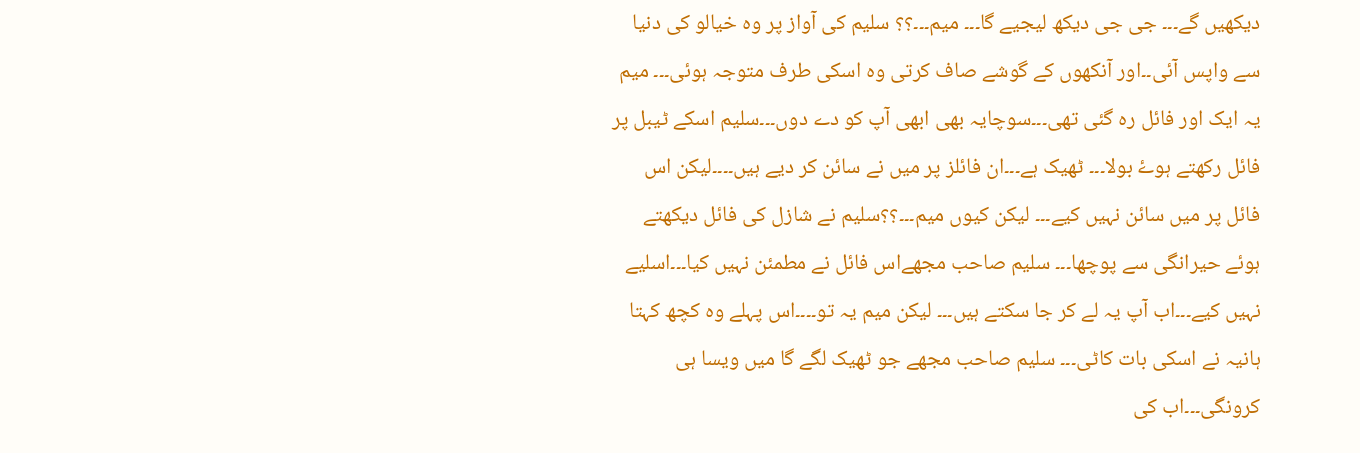دیکھیں گے۔۔۔ جی جی دیکھ لیجیے گا۔۔۔ میم۔۔۔؟؟ سلیم کی آواز پر وہ خیالو کی دنیا سے واپس آئی۔۔اور آنکھوں کے گوشے صاف کرتی وہ اسکی طرف متوجہ ہوئی۔۔۔ میم یہ ایک اور فائل ره گئی تھی۔۔۔سوچایہ بھی ابھی آپ کو دے دوں۔۔۔سلیم اسکے ٹیبل پر فائل رکھتے ہوۓ بولا۔۔۔ ٹھیک ہے۔۔۔ان فائلز پر میں نے سائن کر دیے ہیں۔۔۔۔لیکن اس فائل پر میں سائن نہیں کیے۔۔۔ لیکن کیوں میم۔۔۔؟؟سلیم نے شازل کی فائل دیکھتے ہوئے حیرانگی سے پوچھا۔۔۔ سلیم صاحب مجھےاس فائل نے مطمئن نہیں کیا۔۔۔اسلیے نہیں کیے۔۔۔اب آپ یہ لے کر جا سکتے ہیں۔۔۔ لیکن میم یہ تو۔۔۔۔اس پہلے وہ کچھ کہتا ہانیہ نے اسکی بات کاٹی۔۔۔ سلیم صاحب مجھے جو ٹھیک لگے گا میں ویسا ہی کرونگی۔۔۔اب کی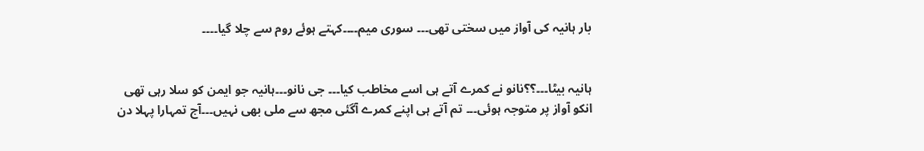بار ہانیہ کی آواز میں سختی تھی۔۔۔ سوری میم۔۔۔۔کہتے ہوئے روم سے چلا گیا۔۔۔۔


ہانیہ بیٹا۔۔۔؟؟نانو نے کمرے آتے ہی اسے مخاطب کیا۔۔۔ جی نانو۔۔۔ہانیہ جو ایمن کو سلا رہی تھی انکو آواز پر متوجہ ہوئی۔۔۔ تم آتے ہی اپنے کمرے آگئی مجھ سے ملی بھی نہیں۔۔۔آج تمہارا پہلا دن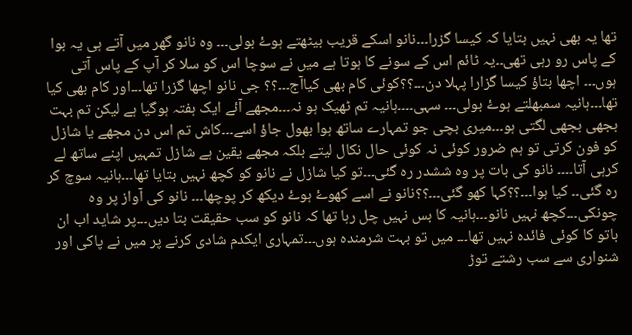تھا یہ بھی نہیں بتایا کہ کیسا گزرا۔۔۔نانو اسکے قریب بیٹھتے ہوۓ بولی۔۔۔ وہ نانو گھر میں آتے ہی یہ بوا کے پاس رو رہی تھی۔۔یہ ٹائم اس کے سونے کا ہوتا ہے میں نے سوچا اس کو سلا کر آپ کے پاس آتی ہوں۔۔۔ اچھا بتاؤ کیسا گزارا پہلا دن۔۔۔؟؟کوئی کام بھی کیاآج۔۔۔؟؟ جی نانو اچھا گزرا تھا۔۔۔اور کام بھی کیا تھا۔۔۔ہانیہ سمبھلتے ہوۓ بولی۔۔۔ سہی۔۔۔۔ہانیہ تم ٹھیک ہو نہ۔۔۔مجھے آئے ایک ہفتہ ہوگیا ہے لیکن تم بہت بجھی بجھی لگتی ہو۔۔۔میری بچی جو تمہارے ساتھ ہوا بھول جاؤ اسے۔۔۔کاش تم اس دن مجھے یا شازل کو فون کرتی تو ہم ضرور کوئی نہ کوئی حال نکال لیتے بلکہ مجھے یقین ہے شازل تمہیں اپنے ساتھ لے کرہی آتا۔۔۔۔ نانو کی بات پر وہ ششدر ره گئی۔۔۔تو کیا شازل نے نانو کو کچھ نہیں بتایا تھا۔۔۔ہانیہ سوچ کر ره گئی۔۔ کیا ہوا۔۔۔؟؟کہا کھو گئی۔۔۔؟؟نانو نے اسے کھوۓ ہوۓ دیکھ کر پوچھا۔۔۔ نانو کی آواز پر وہ چونکی۔۔۔کچھ نہیں نانو۔۔۔ہانیہ کا بس نہیں چل رہا تھا کہ نانو کو سب حقیقت بتا دیں۔۔۔پر شاید اب ان باتو کا کوئی فائدہ نہیں تھا۔۔۔ میں تو بہت شرمندہ ہوں۔۔۔تمہاری ایكدم شادی کرنے پر میں نے پاکی اور شنواری سے سب رشتے توڑ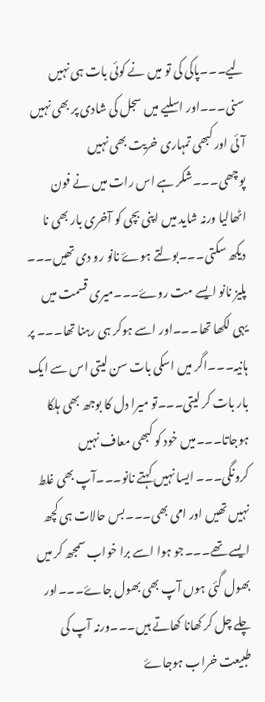لیے۔۔۔پاکی کی تو میں نے کوئی بات ہی نہیں سنی۔۔۔اور اسلیے میں سجل کی شادی پر بھی نہیں آئی اور کبھی تمہاری خریت بھی نہیں پوچھی۔۔۔شکر ہے اس رات میں نے فون اٹھالیا ورنہ شاید میں اپنی بچی کو آخری بار بھی نا دیکھ سکتی۔۔۔بولتے ہوۓ نانو رو دی تھیں۔۔۔ پلیز نانو ایسے مت روۓ۔۔۔میری قسمت میں یہی لکھا تھا۔۔۔اور اسے ہوکر ہی رہنا تھا۔۔۔ پر ہانیہ۔۔۔اگر میں اسکی بات سن لیتی اس سے ایک بار بات کر لیتی۔۔۔تو میرا دل کا بوجھ بھی ہلکا ہوجاتا۔۔۔میں خود کو کبھی معاف نہیں کرونگی۔۔۔ ایسا نہیں کہتے نانو۔۔۔آپ بھی غلط نہیں تھیں اور امی بھی۔۔۔بس حالات ہی کچھ ایسے تھے۔۔۔جو ہوا اسے برا خواب سمجھ کر میں بھول گئی ہوں آپ بھی بھول جاۓ۔۔۔اور چلے چل کر کھانا کھاتے ہیں۔۔۔ورنہ آپ کی طبیعت خراب ہوجاۓ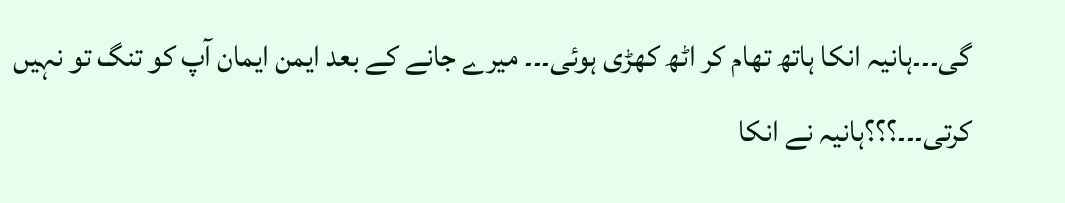گی۔۔۔ہانیہ انکا ہاتھ تھام کر اٹھ کھڑی ہوئی۔۔۔ میرے جانے کے بعد ایمن ایمان آپ کو تنگ تو نہیں کرتی۔۔۔؟؟؟ہانیہ نے انکا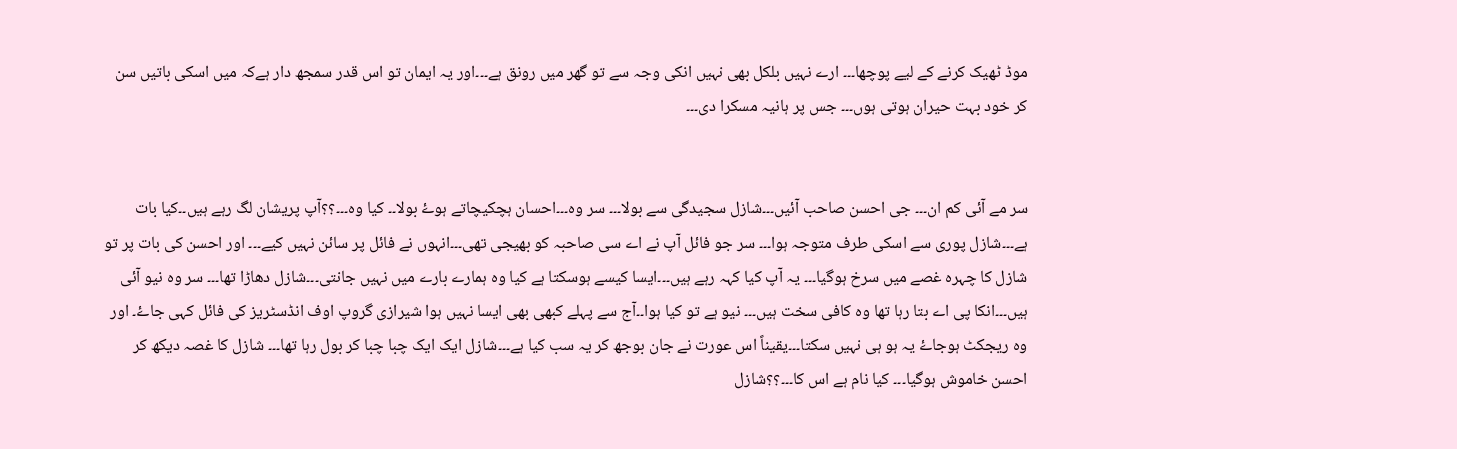موڈ ٹھیک کرنے کے لیے پوچھا۔۔۔ ارے نہیں بلکل بھی نہیں انکی وجہ سے تو گھر میں رونق ہے۔۔۔اور یہ ایمان تو اس قدر سمجھ دار ہےکہ میں اسکی باتیں سن کر خود بہت حیران ہوتی ہوں۔۔۔ جس پر ہانیہ مسکرا دی۔۔۔


سر مے آئی کم ان۔۔۔ جی احسن صاحب آئیں۔۔۔شازل سجیدگی سے بولا۔۔۔ سر وہ۔۔۔احسان ہچکیچاتے ہوۓ بولا۔۔ کیا وہ۔۔۔؟؟آپ پریشان لگ رہے ہیں۔۔کیا بات ہے۔۔۔شازل پوری سے اسکی طرف متوجہ ہوا۔۔۔ سر جو فائل آپ نے اے سی صاحبہ کو بھیجی تھی۔۔۔انہوں نے فائل پر سائن نہیں کیے۔۔۔ اور احسن کی بات پر تو شازل کا چہرہ غصے میں سرخ ہوگیا۔۔۔ یہ آپ کیا کہہ رہے ہیں۔۔۔ایسا کیسے ہوسکتا ہے کیا وہ ہمارے بارے میں نہیں جانتی۔۔۔شازل دھاڑا تھا۔۔۔ سر وہ نیو آئی ہیں۔۔۔انکا پی اے بتا رہا تھا وہ کافی سخت ہیں۔۔۔ نیو ہے تو کیا ہوا۔۔آج سے پہلے کبھی بھی ایسا نہیں ہوا شیرازی گروپ اوف انڈسٹریز کی فائل کہی جاۓ۔ اور وہ ریجکٹ ہوجاۓ یہ ہو ہی نہیں سکتا۔۔۔یقیناً اس عورت نے جان بوجھ کر یہ سب کیا ہے۔۔۔شازل ایک ایک چبا چبا کر بول رہا تھا۔۔۔ شازل کا غصہ دیکھ کر احسن خاموش ہوگیا۔۔۔ کیا نام ہے اس کا۔۔۔؟؟شازل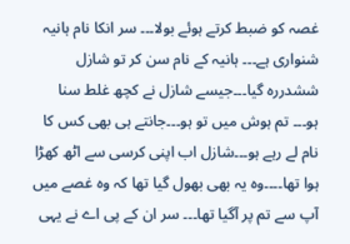غصہ کو ضبط کرتے ہوئے بولا۔۔۔ سر انکا نام ہانیہ شنواری ہے۔۔۔ ہانیہ کے نام سن کر تو شازل ششدرره گیا۔۔۔جیسے شازل نے کچھ غلط سنا ہو۔۔۔ تم ہوش میں تو ہو۔۔۔جانتے ہی بھی کس کا نام لے رہے ہو۔۔۔شازل اب اپنی کرسی سے اٹھ کھڑا ہوا تھا۔۔۔۔وہ یہ بھی بھول گیا تھا کہ وہ غصے میں آپ سے تم پر آگیا تھا۔۔۔ سر ان کے پی اے نے یہی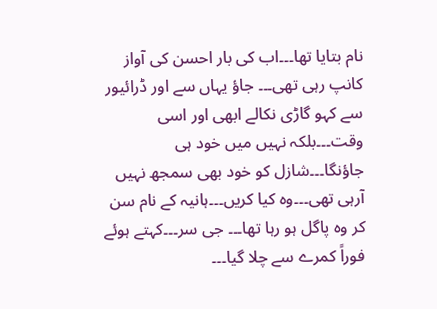نام بتایا تھا۔۔۔اب کی بار احسن کی آواز کانپ رہی تھی۔۔۔ جاؤ یہاں سے اور ڈرائیور سے کہو گاڑی نکالے ابھی اور اسی وقت۔۔۔بلکہ نہیں میں خود ہی جاؤنگا۔۔۔شازل کو خود بھی سمجھ نہیں آرہی تھی۔۔۔وہ کیا کریں۔۔۔ہانیہ کے نام سن کر وہ پاگل ہو رہا تھا۔۔۔ جی سر۔۔۔کہتے ہوئے فوراً کمرے سے چلا گیا۔۔۔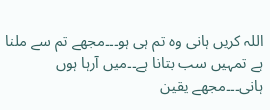اللہ کریں ہانی وہ تم ہی ہو۔۔۔مجھے تم سے ملنا ہے تمہیں سب بتانا ہے۔۔میں آرہا ہوں ہانی۔۔۔مجھے یقین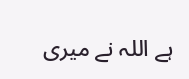ہے اللہ نے میری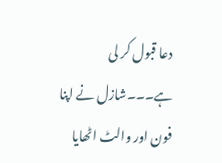دعا قبول کر لی ہے۔۔۔شازل نے اپنا فون اور والٹ اٹھایا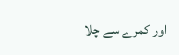اور کمرے سے چلا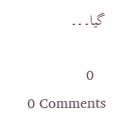گیا۔۔۔

   0
0 Comments